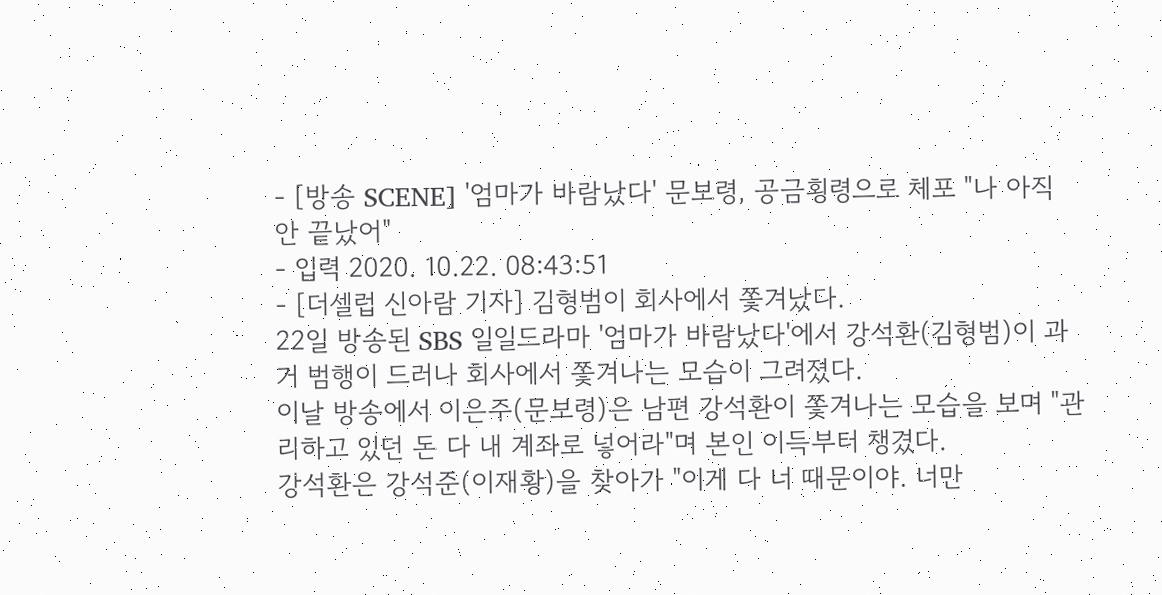- [방송 SCENE] '엄마가 바람났다' 문보령, 공금횡령으로 체포 "나 아직 안 끝났어"
- 입력 2020. 10.22. 08:43:51
- [더셀럽 신아람 기자] 김형범이 회사에서 쫓겨났다.
22일 방송된 SBS 일일드라마 '엄마가 바람났다'에서 강석환(김형범)이 과거 범행이 드러나 회사에서 쫓겨나는 모습이 그려졌다.
이날 방송에서 이은주(문보령)은 남편 강석환이 쫓겨나는 모습을 보며 "관리하고 있던 돈 다 내 계좌로 넣어라"며 본인 이득부터 챙겼다.
강석환은 강석준(이재황)을 찾아가 "이게 다 너 때문이야. 너만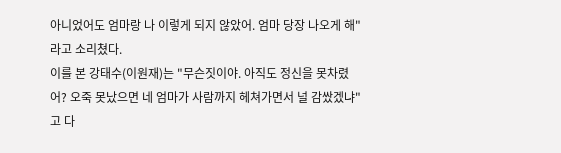아니었어도 엄마랑 나 이렇게 되지 않았어. 엄마 당장 나오게 해"라고 소리쳤다.
이를 본 강태수(이원재)는 "무슨짓이야. 아직도 정신을 못차렸어? 오죽 못났으면 네 엄마가 사람까지 헤쳐가면서 널 감쌌겠냐"고 다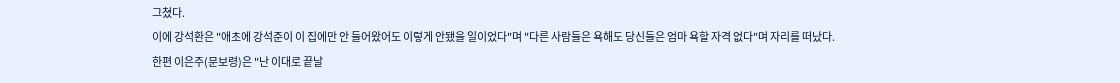그쳤다.
이에 강석환은 "애초에 강석준이 이 집에만 안 들어왔어도 이렇게 안됐을 일이었다"며 "다른 사람들은 욕해도 당신들은 엄마 욕할 자격 없다"며 자리를 떠났다.
한편 이은주(문보령)은 "난 이대로 끝날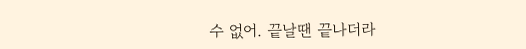수 없어. 끝날땐 끝나더라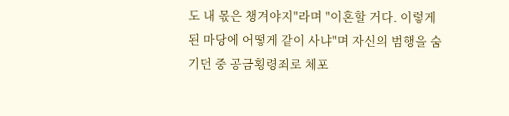도 내 몫은 챙겨야지"라며 "이혼할 거다. 이렇게 된 마당에 어떻게 같이 사냐"며 자신의 범행을 숨기던 중 공금횡령죄로 체포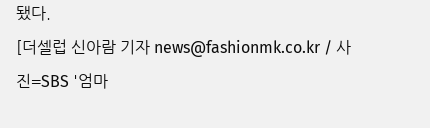됐다.
[더셀럽 신아람 기자 news@fashionmk.co.kr / 사진=SBS '엄마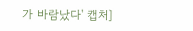가 바람났다' 캡처]